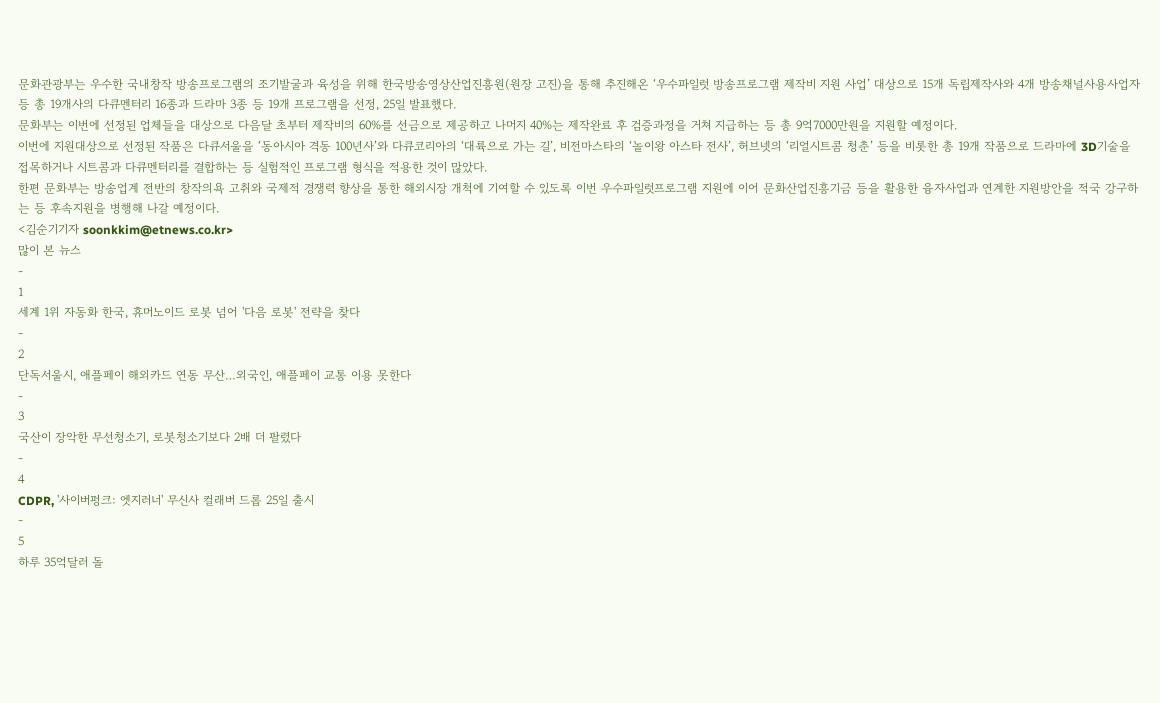문화관광부는 우수한 국내창작 방송프로그램의 조기발굴과 육성을 위해 한국방송영상산업진흥원(원장 고진)을 통해 추진해온 ‘우수파일럿 방송프로그램 제작비 지원 사업’ 대상으로 15개 독립제작사와 4개 방송채널사용사업자 등 총 19개사의 다큐멘터리 16종과 드라마 3종 등 19개 프로그램을 선정, 25일 발표했다.
문화부는 이번에 선정된 업체들을 대상으로 다음달 초부터 제작비의 60%를 선금으로 제공하고 나머지 40%는 제작완료 후 검증과정을 거쳐 지급하는 등 총 9억7000만원을 지원할 예정이다.
이번에 지원대상으로 선정된 작품은 다큐서울을 ‘동아시아 격동 100년사’와 다큐코리아의 ‘대륙으로 가는 길’, 비전마스타의 ‘놀이왕 아스타 전사’, 허브넷의 ‘리얼시트콤 청춘’ 등을 비롯한 총 19개 작품으로 드라마에 3D기술을 접목하거나 시트콤과 다큐멘터리를 결합하는 등 실험적인 프로그램 형식을 적용한 것이 많았다.
한편 문화부는 방송업계 전반의 창작의욕 고취와 국제적 경쟁력 향상을 통한 해외시장 개척에 기여할 수 있도록 이번 우수파일럿프로그램 지원에 이어 문화산업진흥기금 등을 활용한 융자사업과 연계한 지원방안을 적국 강구하는 등 후속지원을 병행해 나갈 예정이다.
<김순기기자 soonkkim@etnews.co.kr>
많이 본 뉴스
-
1
세계 1위 자동화 한국, 휴머노이드 로봇 넘어 '다음 로봇' 전략을 찾다
-
2
단독서울시, 애플페이 해외카드 연동 무산…외국인, 애플페이 교통 이용 못한다
-
3
국산이 장악한 무선청소기, 로봇청소기보다 2배 더 팔렸다
-
4
CDPR, '사이버펑크: 엣지러너' 무신사 컬래버 드롭 25일 출시
-
5
하루 35억달러 돌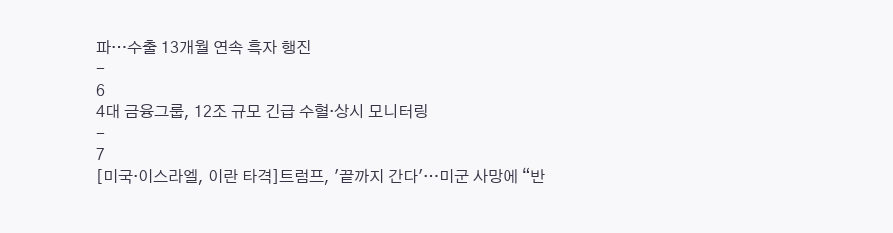파…수출 13개월 연속 흑자 행진
-
6
4대 금융그룹, 12조 규모 긴급 수혈·상시 모니터링
-
7
[미국·이스라엘, 이란 타격]트럼프, '끝까지 간다'…미군 사망에 “반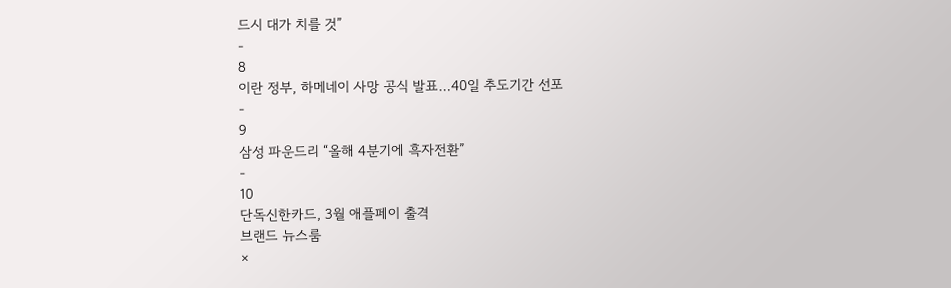드시 대가 치를 것”
-
8
이란 정부, 하메네이 사망 공식 발표…40일 추도기간 선포
-
9
삼성 파운드리 “올해 4분기에 흑자전환”
-
10
단독신한카드, 3월 애플페이 출격
브랜드 뉴스룸
×